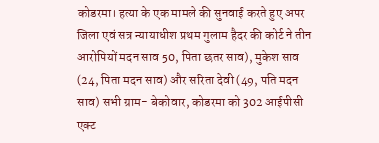कोडरमा। हत्या के एक मामले की सुनवाई करते हुए अपर जिला एवं सत्र न्यायाधीश प्रथम गुलाम हैदर की कोर्ट ने तीन आरोपियों मदन साव 50, पिता छतर साव), मुकेश साव (24, पिता मदन साव) और सरिता देवी (49, पति मदन साव) सभी ग्राम- बेकोवार, कोडरमा को 302 आईपीसी एक्ट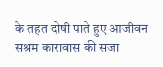के तहत दोषी पाते हुए आजीवन सश्रम कारावास की सजा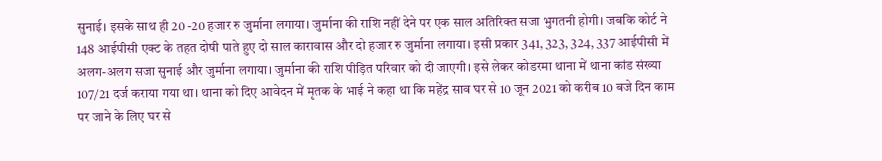सुनाई। इसके साथ ही 20 -20 हजार रु जुर्माना लगाया। जुर्माना की राशि नहीं देने पर एक साल अतिरिक्त सजा भुगतनी होगी। जबकि कोर्ट ने 148 आईपीसी एक्ट के तहत दोषी पाते हुए दो साल कारावास और दो हजार रु जुर्माना लगाया। इसी प्रकार 341, 323, 324, 337 आईपीसी में अलग-अलग सजा सुनाई और जुर्माना लगाया। जुर्माना की राशि पीड़ित परिवार को दी जाएगी। इसे लेकर कोडरमा थाना में थाना कांड संख्या 107/21 दर्ज कराया गया था। थाना को दिए आवेदन में मृतक के भाई ने कहा था कि महेंद्र साव घर से 10 जून 2021 को करीब 10 बजे दिन काम पर जाने के लिए घर से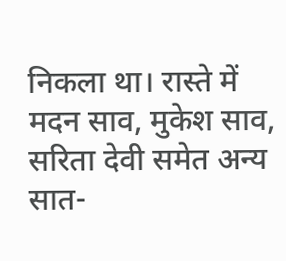निकला था। रास्ते में मदन साव, मुकेश साव, सरिता देवी समेत अन्य सात-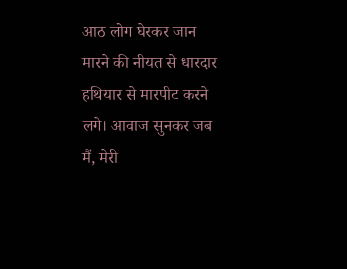आठ लोग घेरकर जान मारने की नीयत से धारदार हथियार से मारपीट करने लगे। आवाज सुनकर जब मैं, मेरी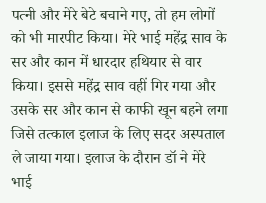पत्नी और मेरे बेटे बचाने गए, तो हम लोगों को भी मारपीट किया। मेरे भाई महेंद्र साव के सर और कान में धारदार हथियार से वार किया। इससे महेंद्र साव वहीं गिर गया और उसके सर और कान से काफी खून बहने लगा जिसे तत्काल इलाज के लिए सदर अस्पताल ले जाया गया। इलाज के दौरान डॉ ने मेरे भाई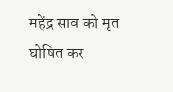महेंद्र साव को मृत घोषित कर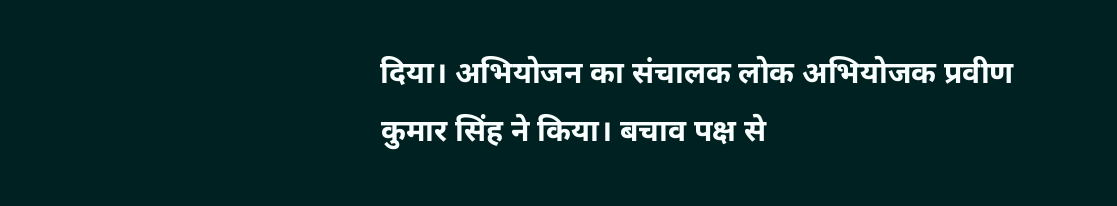दिया। अभियोजन का संचालक लोक अभियोजक प्रवीण कुमार सिंह ने किया। बचाव पक्ष से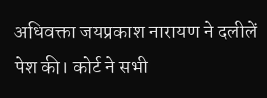अधिवक्ता जयप्रकाश नारायण ने दलीलें पेश की। कोर्ट ने सभी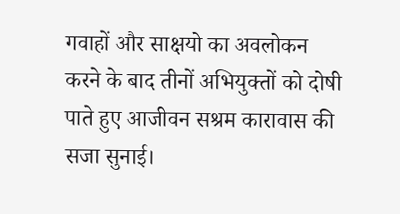गवाहों और साक्षयो का अवलोकन करने के बाद तीनों अभियुक्तों को दोषी पाते हुए आजीवन सश्रम कारावास की सजा सुनाई।